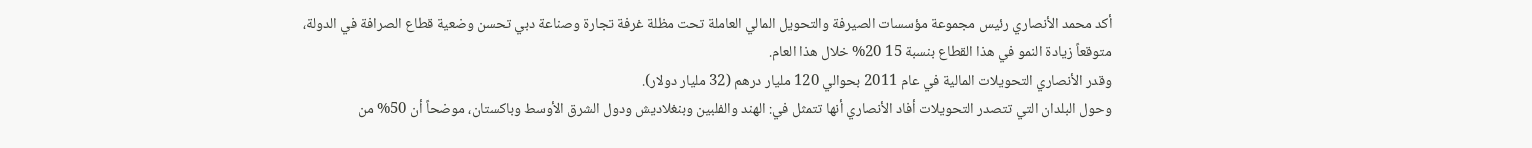أكد محمد الأنصاري رئيس مجموعة مؤسسات الصيرفة والتحويل المالي العاملة تحت مظلة غرفة تجارة وصناعة دبي تحسن وضعية قطاع الصرافة في الدولة، متوقعاً زيادة النمو في هذا القطاع بنسبة 15 20% خلال هذا العام.
وقدر الأنصاري التحويلات المالية في عام 2011 بحوالي 120 مليار درهم (32 مليار دولار).
وحول البلدان التي تتصدر التحويلات أفاد الأنصاري أنها تتمثل في: الهند والفلبين وبنغلاديش ودول الشرق الأوسط وباكستان، موضحاً أن 50% من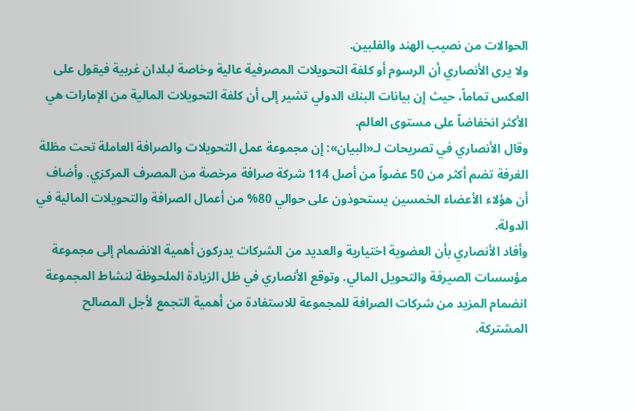الحوالات من نصيب الهند والفلبين.
ولا يرى الأنصاري أن الرسوم أو كلفة التحويلات المصرفية عالية وخاصة لبلدان غربية فيقول على العكس تماماً، حيث إن بيانات البنك الدولي تشير إلى أن كلفة التحويلات المالية من الإمارات هي الأكثر انخفاضاً على مستوى العالم.
وقال الأنصاري في تصريحات لـ«البيان»: إن مجموعة عمل التحويلات والصرافة العاملة تحت مظلة الغرفة تضم أكثر من 50 عضواً من أصل 114 شركة صرافة مرخصة من المصرف المركزي. وأضاف أن هؤلاء الأعضاء الخمسين يستحوذون على حوالي 80% من أعمال الصرافة والتحويلات المالية في الدولة.
وأفاد الأنصاري بأن العضوية اختيارية والعديد من الشركات يدركون أهمية الانضمام إلى مجموعة مؤسسات الصيرفة والتحويل المالي. وتوقع الأنصاري في ظل الزيادة الملحوظة لنشاط المجموعة انضمام المزيد من شركات الصرافة للمجموعة للاستفادة من أهمية التجمع لأجل المصالح المشتركة.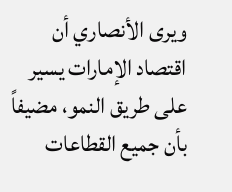ويرى الأنصاري أن اقتصاد الإمارات يسير على طريق النمو، مضيفاً بأن جميع القطاعات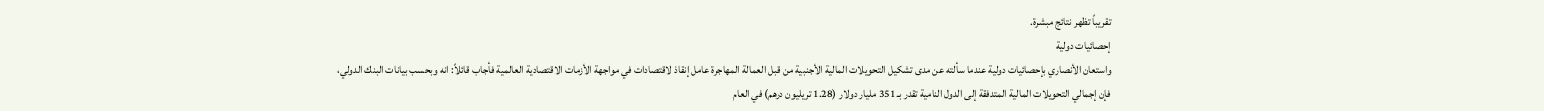تقريباً تظهر نتائج مبشرة.
إحصائيات دولية
واستعان الأنصاري بإحصائيات دولية عندما سألته عن مدى تشكيل التحويلات المالية الأجنبية من قبل العمالة المهاجرة عامل إنقاذ لاقتصادات في مواجهة الأزمات الاقتصادية العالمية فأجاب قائلاً: انه وبحسب بيانات البنك الدولي، فإن إجمالي التحويلات المالية المتدفقة إلى الدول النامية تقدر بـ 351 مليار دولار (1.28 تريليون درهم) في العام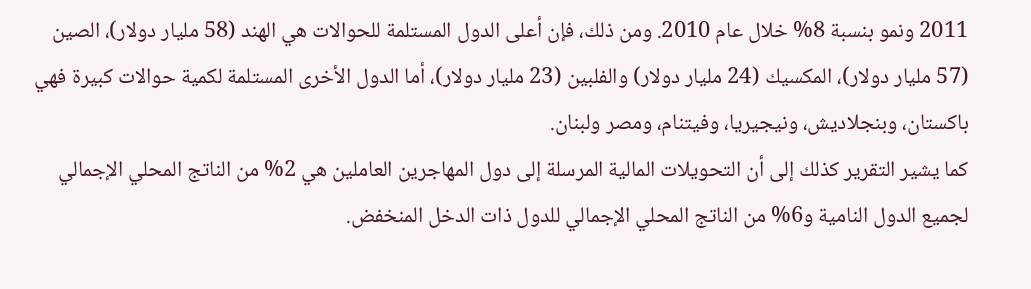2011 ونمو بنسبة 8% خلال عام 2010. ومن ذلك، فإن أعلى الدول المستلمة للحوالات هي الهند (58 مليار دولار)، الصين (57 مليار دولار)، المكسيك (24 مليار دولار) والفلبين (23 مليار دولار)، أما الدول الأخرى المستلمة لكمية حوالات كبيرة فهي باكستان، وبنجلاديش، ونيجيريا، وفيتنام، ومصر ولبنان.
كما يشير التقرير كذلك إلى أن التحويلات المالية المرسلة إلى دول المهاجرين العاملين هي 2% من الناتج المحلي الإجمالي لجميع الدول النامية و6% من الناتج المحلي الإجمالي للدول ذات الدخل المنخفض.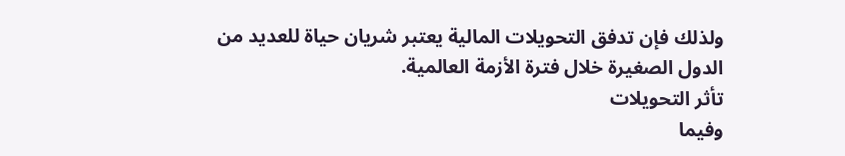ولذلك فإن تدفق التحويلات المالية يعتبر شريان حياة للعديد من الدول الصغيرة خلال فترة الأزمة العالمية.
تأثر التحويلات
وفيما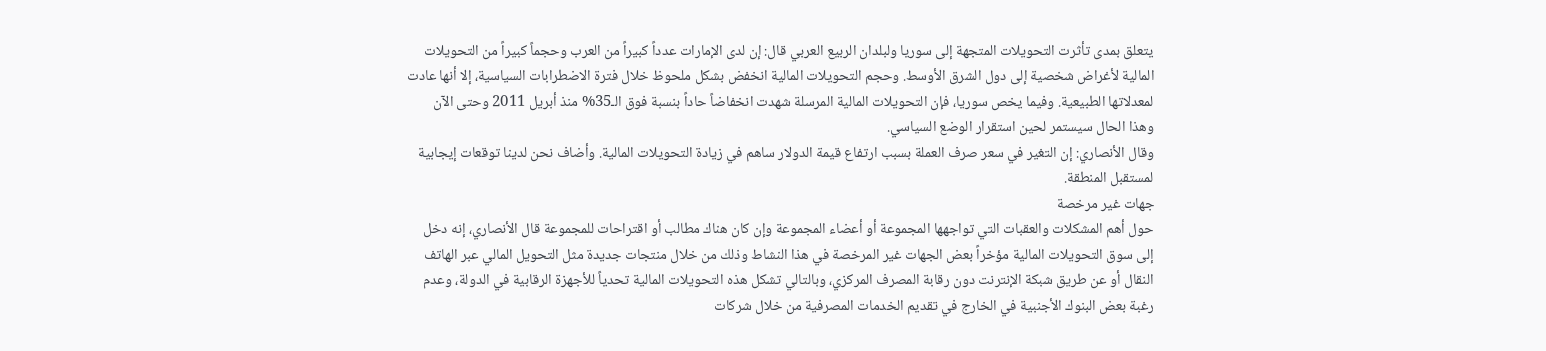يتعلق بمدى تأثرت التحويلات المتجهة إلى سوريا ولبلدان الربيع العربي قال: إن لدى الإمارات عدداً كبيراً من العرب وحجماً كبيراً من التحويلات المالية لأغراض شخصية إلى دول الشرق الأوسط. وحجم التحويلات المالية انخفض بشكل ملحوظ خلال فترة الاضطرابات السياسية، إلا أنها عادت لمعدلاتها الطبيعية. وفيما يخص سوريا، فإن التحويلات المالية المرسلة شهدت انخفاضاً حاداً بنسبة فوق الـ35% منذ أبريل 2011 وحتى الآن وهذا الحال سيستمر لحين استقرار الوضع السياسي.
وقال الأنصاري: إن التغير في سعر صرف العملة بسبب ارتفاع قيمة الدولار ساهم في زيادة التحويلات المالية. وأضاف نحن لدينا توقعات إيجابية لمستقبل المنطقة.
جهات غير مرخصة
حول أهم المشكلات والعقبات التي تواجهها المجموعة أو أعضاء المجموعة وإن كان هناك مطالب أو اقتراحات للمجموعة قال الأنصاري، إنه دخل إلى سوق التحويلات المالية مؤخراً بعض الجهات غير المرخصة في هذا النشاط وذلك من خلال منتجات جديدة مثل التحويل المالي عبر الهاتف النقال أو عن طريق شبكة الإنترنت دون رقابة المصرف المركزي، وبالتالي تشكل هذه التحويلات المالية تحدياً للأجهزة الرقابية في الدولة، وعدم رغبة بعض البنوك الأجنبية في الخارج في تقديم الخدمات المصرفية من خلال شركات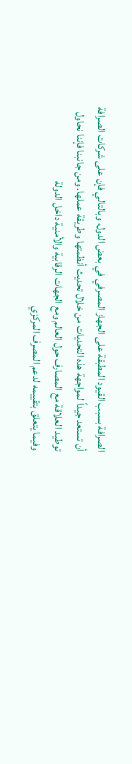الصرافة بسبب القيود المطبقة على الجهاز المصرفي في بعض الدول، وبالتالي فإن على شركات الصرافة أن تستعد جيداً لمواجهة هذه التحديات من خلال تحديث أنظمتها وطريقة عملها. ومن جانبنا فإننا نحاول توطيد العلاقة مع المصارف حول العالم ومع الجهات الرقابية والأمنية داخل الدولة
وفيما يتعلق بتقييمه لدعم المصرف المركزي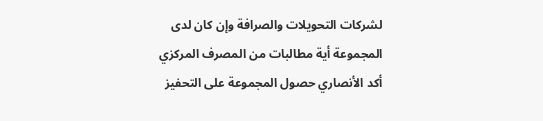لشركات التحويلات والصرافة وإن كان لدى المجموعة أية مطالبات من المصرف المركزي أكد الأنصاري حصول المجموعة على التحفيز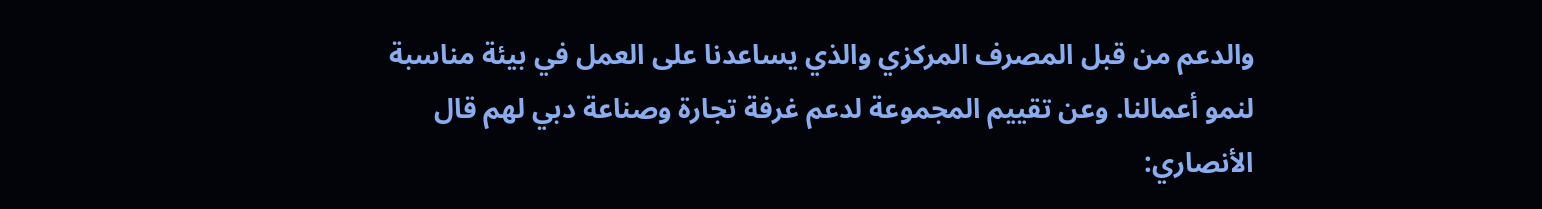والدعم من قبل المصرف المركزي والذي يساعدنا على العمل في بيئة مناسبة لنمو أعمالنا. وعن تقييم المجموعة لدعم غرفة تجارة وصناعة دبي لهم قال الأنصاري: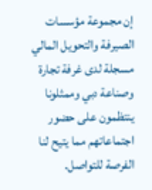إن مجموعة مؤسسات الصيرفة والتحويل المالي مسجلة لدى غرفة تجارة وصناعة دبي وممثلونا ينتظمون على حضور اجتماعاتهم مما يتيح لنا الفرصة للتواصل.